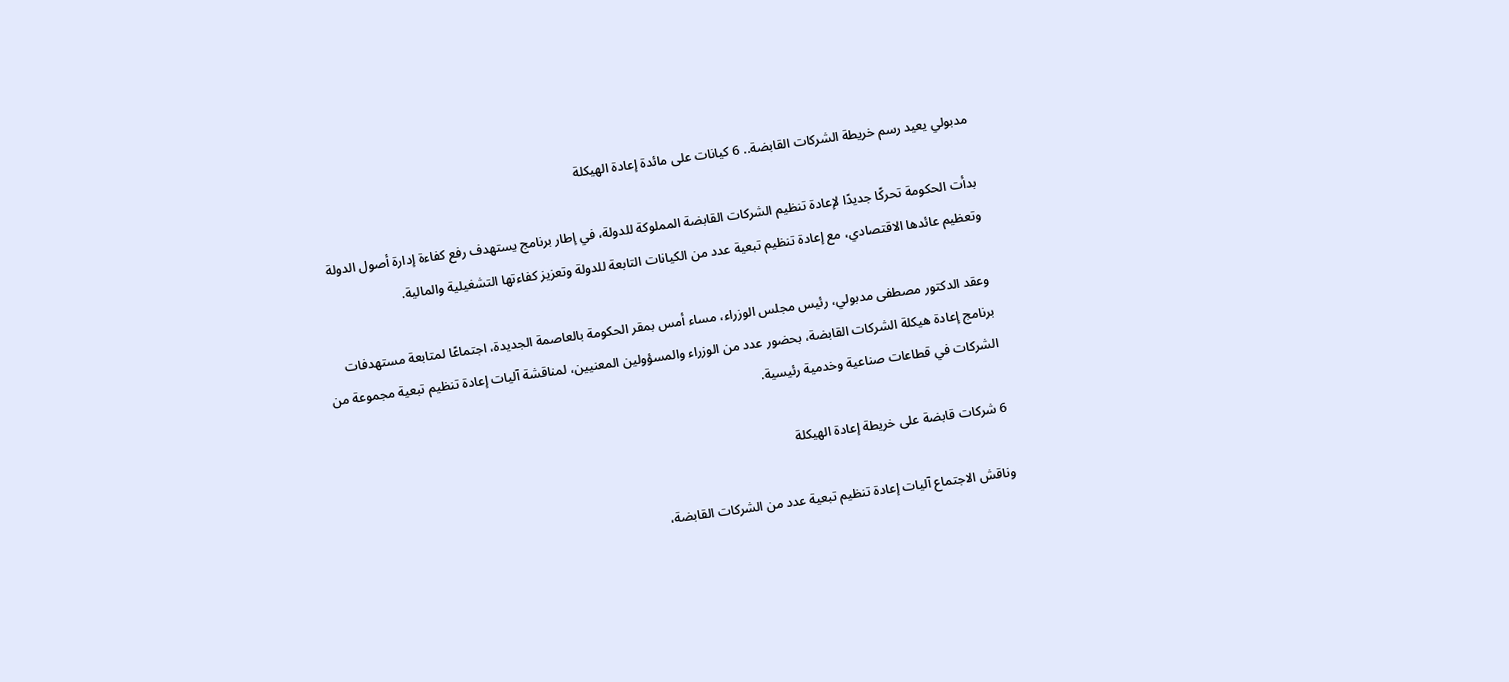مدبولي يعيد رسم خريطة الشركات القابضة.. 6 كيانات على مائدة إعادة الهيكلة

بدأت الحكومة تحركًا جديدًا لإعادة تنظيم الشركات القابضة المملوكة للدولة، في إطار برنامج يستهدف رفع كفاءة إدارة أصول الدولة وتعظيم عائدها الاقتصادي، مع إعادة تنظيم تبعية عدد من الكيانات التابعة للدولة وتعزيز كفاءتها التشغيلية والمالية.

وعقد الدكتور مصطفى مدبولي، رئيس مجلس الوزراء، مساء أمس بمقر الحكومة بالعاصمة الجديدة، اجتماعًا لمتابعة مستهدفات برنامج إعادة هيكلة الشركات القابضة، بحضور عدد من الوزراء والمسؤولين المعنيين، لمناقشة آليات إعادة تنظيم تبعية مجموعة من الشركات في قطاعات صناعية وخدمية رئيسية.

6 شركات قابضة على خريطة إعادة الهيكلة

وناقش الاجتماع آليات إعادة تنظيم تبعية عدد من الشركات القابضة،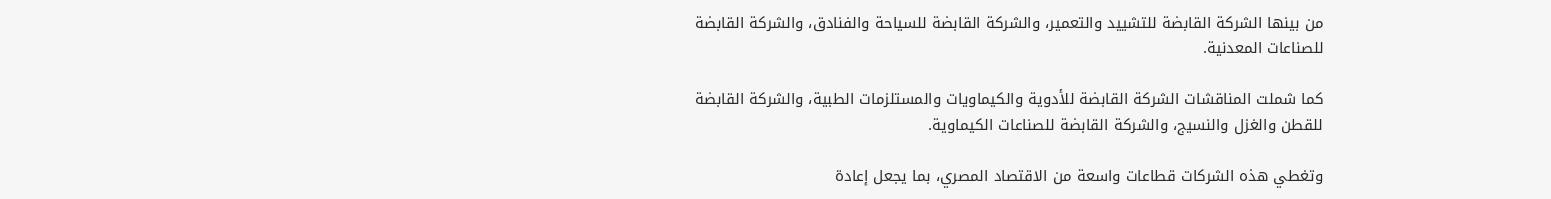من بينها الشركة القابضة للتشييد والتعمير، والشركة القابضة للسياحة والفنادق، والشركة القابضة للصناعات المعدنية.

كما شملت المناقشات الشركة القابضة للأدوية والكيماويات والمستلزمات الطبية، والشركة القابضة للقطن والغزل والنسيج، والشركة القابضة للصناعات الكيماوية.

وتغطي هذه الشركات قطاعات واسعة من الاقتصاد المصري، بما يجعل إعادة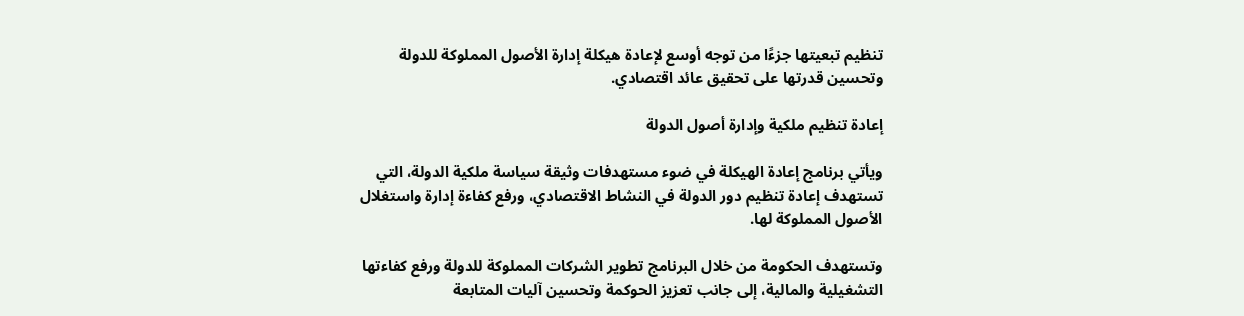تنظيم تبعيتها جزءًا من توجه أوسع لإعادة هيكلة إدارة الأصول المملوكة للدولة وتحسين قدرتها على تحقيق عائد اقتصادي.

إعادة تنظيم ملكية وإدارة أصول الدولة

ويأتي برنامج إعادة الهيكلة في ضوء مستهدفات وثيقة سياسة ملكية الدولة، التي تستهدف إعادة تنظيم دور الدولة في النشاط الاقتصادي، ورفع كفاءة إدارة واستغلال الأصول المملوكة لها.

وتستهدف الحكومة من خلال البرنامج تطوير الشركات المملوكة للدولة ورفع كفاءتها التشغيلية والمالية، إلى جانب تعزيز الحوكمة وتحسين آليات المتابعة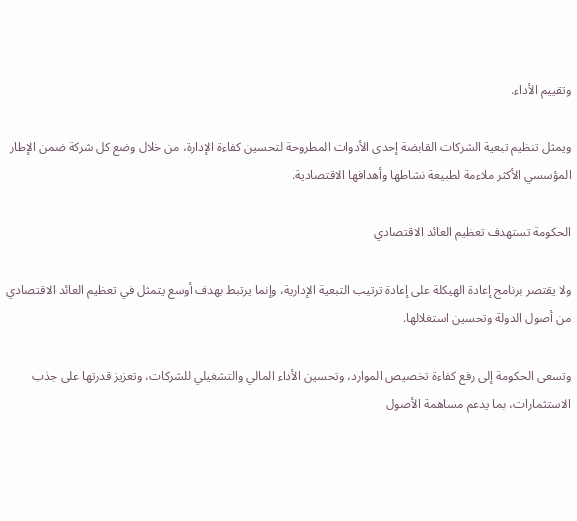وتقييم الأداء.

ويمثل تنظيم تبعية الشركات القابضة إحدى الأدوات المطروحة لتحسين كفاءة الإدارة، من خلال وضع كل شركة ضمن الإطار المؤسسي الأكثر ملاءمة لطبيعة نشاطها وأهدافها الاقتصادية.

الحكومة تستهدف تعظيم العائد الاقتصادي

ولا يقتصر برنامج إعادة الهيكلة على إعادة ترتيب التبعية الإدارية، وإنما يرتبط بهدف أوسع يتمثل في تعظيم العائد الاقتصادي من أصول الدولة وتحسين استغلالها.

وتسعى الحكومة إلى رفع كفاءة تخصيص الموارد، وتحسين الأداء المالي والتشغيلي للشركات، وتعزيز قدرتها على جذب الاستثمارات، بما يدعم مساهمة الأصول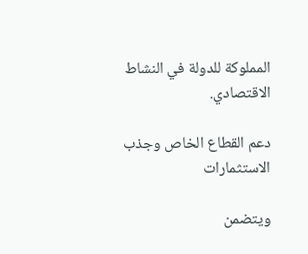المملوكة للدولة في النشاط الاقتصادي.

دعم القطاع الخاص وجذب الاستثمارات

ويتضمن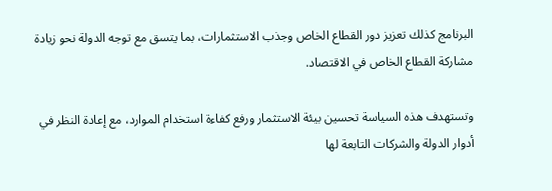البرنامج كذلك تعزيز دور القطاع الخاص وجذب الاستثمارات، بما يتسق مع توجه الدولة نحو زيادة مشاركة القطاع الخاص في الاقتصاد.

وتستهدف هذه السياسة تحسين بيئة الاستثمار ورفع كفاءة استخدام الموارد، مع إعادة النظر في أدوار الدولة والشركات التابعة لها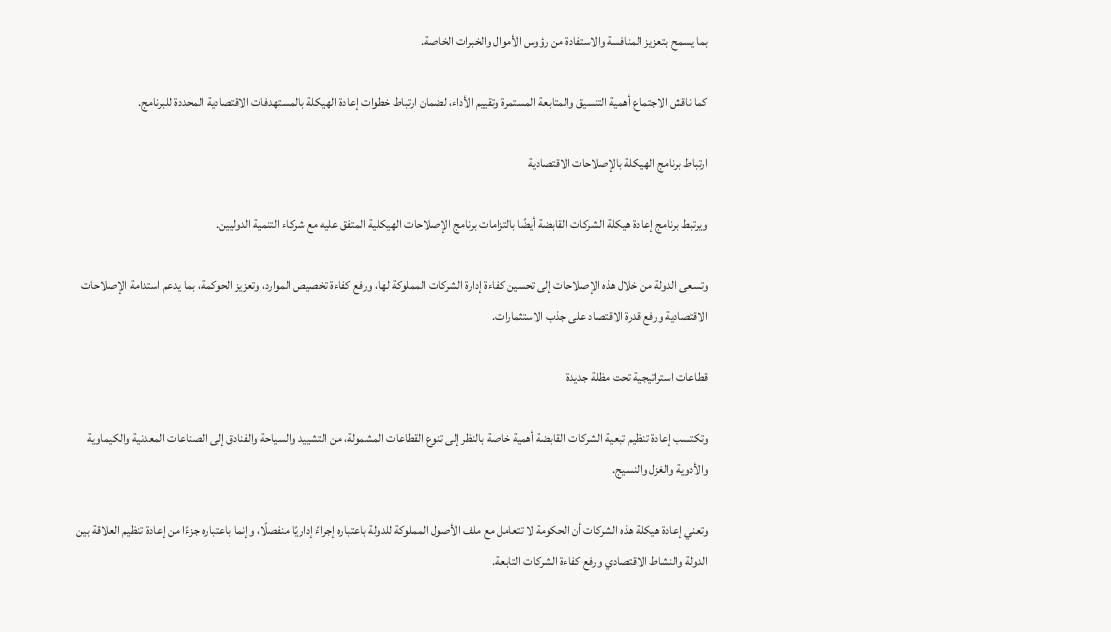بما يسمح بتعزيز المنافسة والاستفادة من رؤوس الأموال والخبرات الخاصة.

كما ناقش الاجتماع أهمية التنسيق والمتابعة المستمرة وتقييم الأداء، لضمان ارتباط خطوات إعادة الهيكلة بالمستهدفات الاقتصادية المحددة للبرنامج.

ارتباط برنامج الهيكلة بالإصلاحات الاقتصادية

ويرتبط برنامج إعادة هيكلة الشركات القابضة أيضًا بالتزامات برنامج الإصلاحات الهيكلية المتفق عليه مع شركاء التنمية الدوليين.

وتسعى الدولة من خلال هذه الإصلاحات إلى تحسين كفاءة إدارة الشركات المملوكة لها، ورفع كفاءة تخصيص الموارد، وتعزيز الحوكمة، بما يدعم استدامة الإصلاحات الاقتصادية ورفع قدرة الاقتصاد على جذب الاستثمارات.

قطاعات استراتيجية تحت مظلة جديدة

وتكتسب إعادة تنظيم تبعية الشركات القابضة أهمية خاصة بالنظر إلى تنوع القطاعات المشمولة، من التشييد والسياحة والفنادق إلى الصناعات المعدنية والكيماوية والأدوية والغزل والنسيج.

وتعني إعادة هيكلة هذه الشركات أن الحكومة لا تتعامل مع ملف الأصول المملوكة للدولة باعتباره إجراءً إداريًا منفصلًا، وإنما باعتباره جزءًا من إعادة تنظيم العلاقة بين الدولة والنشاط الاقتصادي ورفع كفاءة الشركات التابعة.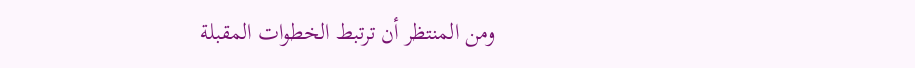ومن المنتظر أن ترتبط الخطوات المقبلة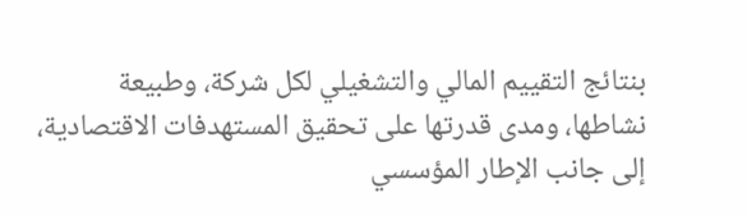بنتائج التقييم المالي والتشغيلي لكل شركة، وطبيعة نشاطها، ومدى قدرتها على تحقيق المستهدفات الاقتصادية، إلى جانب الإطار المؤسسي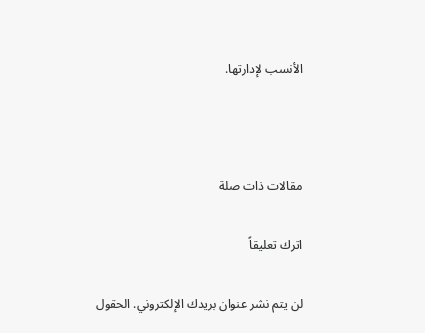الأنسب لإدارتها.



مقالات ذات صلة

اترك تعليقاً

لن يتم نشر عنوان بريدك الإلكتروني. الحقول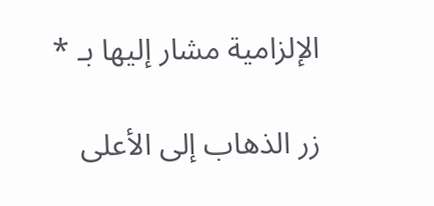الإلزامية مشار إليها بـ *

زر الذهاب إلى الأعلى